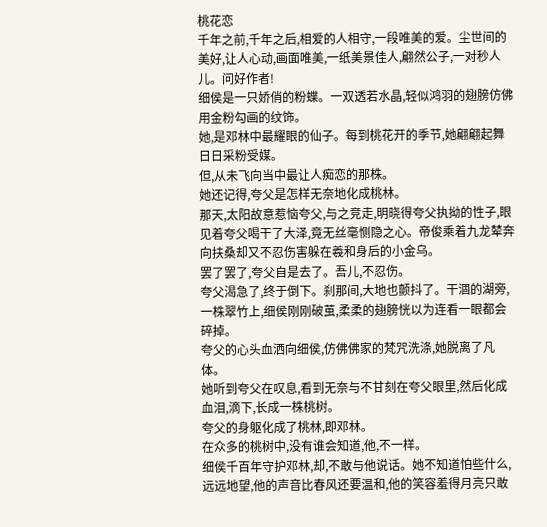桃花恋
千年之前,千年之后,相爱的人相守,一段唯美的爱。尘世间的美好,让人心动,画面唯美,一纸美景佳人,翩然公子,一对秒人儿。问好作者!
细侯是一只娇俏的粉蝶。一双透若水晶,轻似鸿羽的翅膀仿佛用金粉勾画的纹饰。
她,是邓林中最耀眼的仙子。每到桃花开的季节,她翩翩起舞日日采粉受媒。
但,从未飞向当中最让人痴恋的那株。
她还记得,夸父是怎样无奈地化成桃林。
那天,太阳故意惹恼夸父,与之竞走,明晓得夸父执拗的性子,眼见着夸父喝干了大泽,竟无丝毫恻隐之心。帝俊乘着九龙辇奔向扶桑却又不忍伤害躲在羲和身后的小金乌。
罢了罢了,夸父自是去了。吾儿,不忍伤。
夸父渴急了,终于倒下。刹那间,大地也颤抖了。干涸的湖旁,一株翠竹上,细侯刚刚破茧,柔柔的翅膀恍以为连看一眼都会碎掉。
夸父的心头血洒向细侯,仿佛佛家的梵咒洗涤,她脱离了凡体。
她听到夸父在叹息,看到无奈与不甘刻在夸父眼里,然后化成血泪,滴下,长成一株桃树。
夸父的身躯化成了桃林,即邓林。
在众多的桃树中,没有谁会知道,他,不一样。
细侯千百年守护邓林,却,不敢与他说话。她不知道怕些什么,远远地望,他的声音比春风还要温和,他的笑容羞得月亮只敢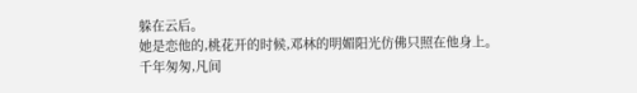躲在云后。
她是恋他的,桃花开的时候,邓林的明媚阳光仿佛只照在他身上。
千年匆匆,凡间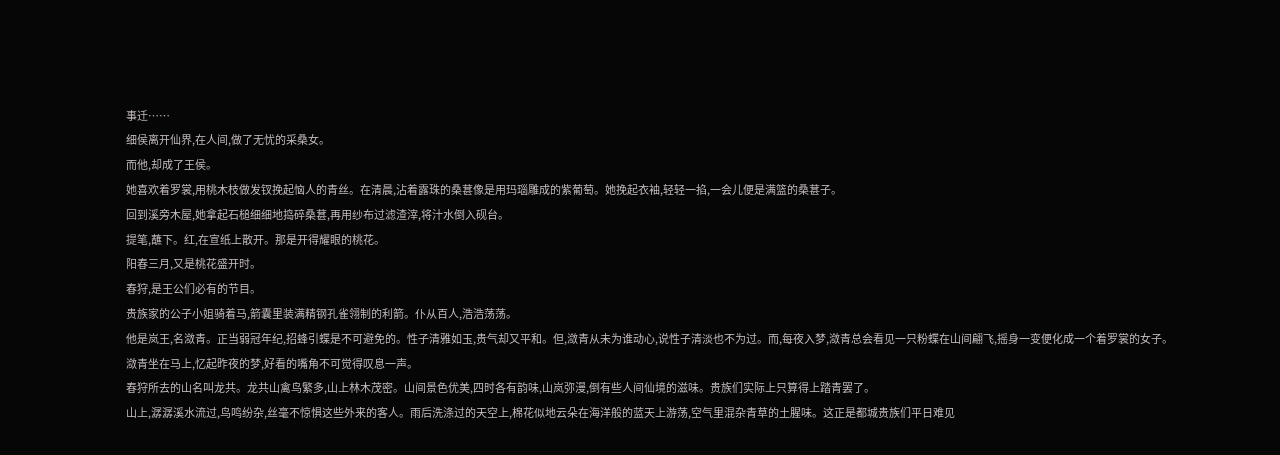事迁……
细侯离开仙界,在人间,做了无忧的采桑女。
而他,却成了王侯。
她喜欢着罗裳,用桃木枝做发钗挽起恼人的青丝。在清晨,沾着露珠的桑葚像是用玛瑙雕成的紫葡萄。她挽起衣袖,轻轻一掐,一会儿便是满篮的桑葚子。
回到溪旁木屋,她拿起石槌细细地捣碎桑葚,再用纱布过滤渣滓,将汁水倒入砚台。
提笔,蘸下。红,在宣纸上散开。那是开得耀眼的桃花。
阳春三月,又是桃花盛开时。
春狩,是王公们必有的节目。
贵族家的公子小姐骑着马,箭囊里装满精钢孔雀翎制的利箭。仆从百人,浩浩荡荡。
他是岚王,名潋青。正当弱冠年纪,招蜂引蝶是不可避免的。性子清雅如玉,贵气却又平和。但,潋青从未为谁动心,说性子清淡也不为过。而,每夜入梦,潋青总会看见一只粉蝶在山间翩飞,摇身一变便化成一个着罗裳的女子。
潋青坐在马上,忆起昨夜的梦,好看的嘴角不可觉得叹息一声。
春狩所去的山名叫龙共。龙共山禽鸟繁多,山上林木茂密。山间景色优美,四时各有韵味,山岚弥漫,倒有些人间仙境的滋味。贵族们实际上只算得上踏青罢了。
山上,潺潺溪水流过,鸟鸣纷杂,丝毫不惊惧这些外来的客人。雨后洗涤过的天空上,棉花似地云朵在海洋般的蓝天上游荡,空气里混杂青草的土腥味。这正是都城贵族们平日难见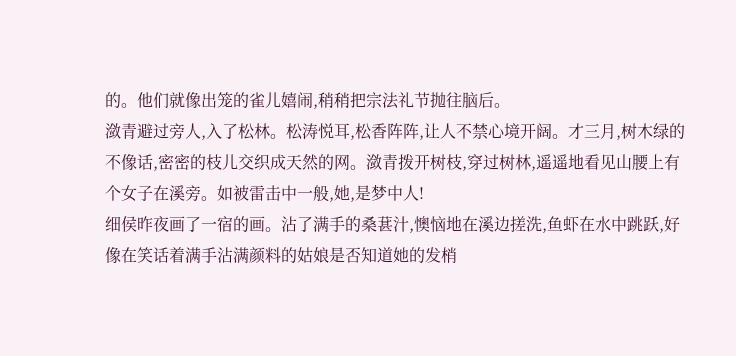的。他们就像出笼的雀儿嬉闹,稍稍把宗法礼节抛往脑后。
潋青避过旁人,入了松林。松涛悦耳,松香阵阵,让人不禁心境开阔。才三月,树木绿的不像话,密密的枝儿交织成天然的网。潋青拨开树枝,穿过树林,遥遥地看见山腰上有个女子在溪旁。如被雷击中一般,她,是梦中人!
细侯昨夜画了一宿的画。沾了满手的桑葚汁,懊恼地在溪边搓洗,鱼虾在水中跳跃,好像在笑话着满手沾满颜料的姑娘是否知道她的发梢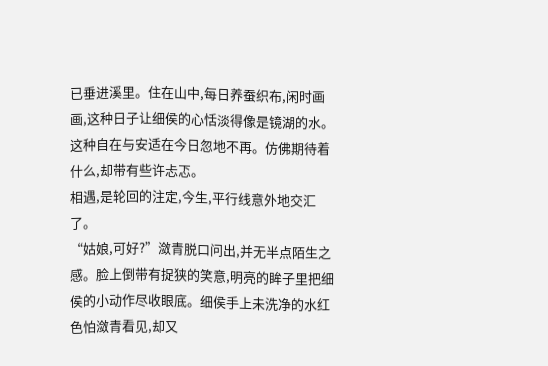已垂进溪里。住在山中,每日养蚕织布,闲时画画,这种日子让细侯的心恬淡得像是镜湖的水。这种自在与安适在今日忽地不再。仿佛期待着什么,却带有些许忐忑。
相遇,是轮回的注定,今生,平行线意外地交汇了。
“姑娘,可好?”潋青脱口问出,并无半点陌生之感。脸上倒带有捉狭的笑意,明亮的眸子里把细侯的小动作尽收眼底。细侯手上未洗净的水红色怕潋青看见,却又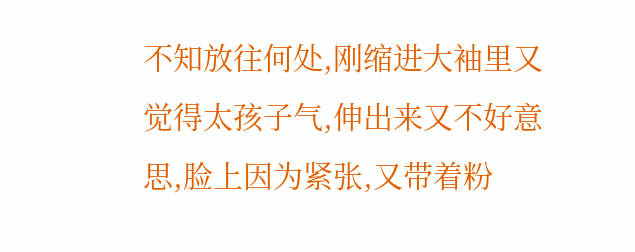不知放往何处,刚缩进大袖里又觉得太孩子气,伸出来又不好意思,脸上因为紧张,又带着粉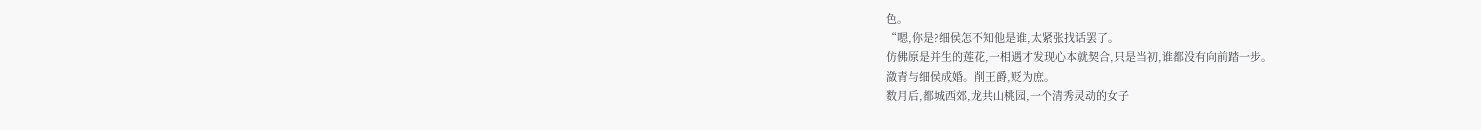色。
“嗯,你是?细侯怎不知他是谁,太紧张找话罢了。
仿佛原是并生的莲花,一相遇才发现心本就契合,只是当初,谁都没有向前踏一步。
潋青与细侯成婚。削王爵,贬为庶。
数月后,都城西郊,龙共山桃园,一个清秀灵动的女子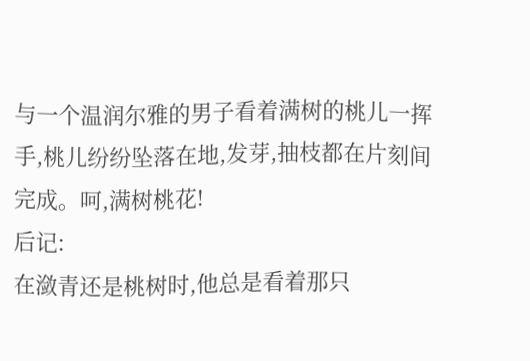与一个温润尔雅的男子看着满树的桃儿一挥手,桃儿纷纷坠落在地,发芽,抽枝都在片刻间完成。呵,满树桃花!
后记:
在潋青还是桃树时,他总是看着那只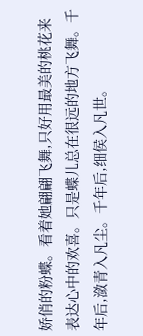娇俏的粉蝶。看着她翩翩飞舞,只好用最美的桃花来表达心中的欢喜。只是蝶儿总在很远的地方飞舞。千年后,潋青入凡尘。千年后,细侯入凡世。